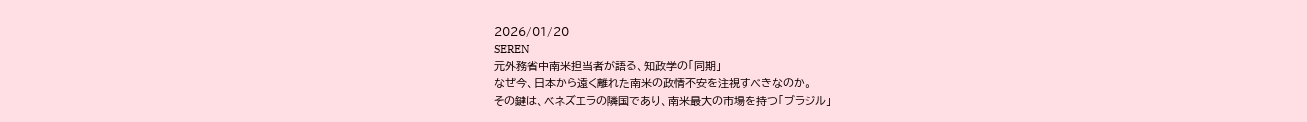2026/01/20
SEREN
元外務省中南米担当者が語る、知政学の「同期」
なぜ今、日本から遠く離れた南米の政情不安を注視すべきなのか。
その鍵は、ベネズエラの隣国であり、南米最大の市場を持つ「ブラジル」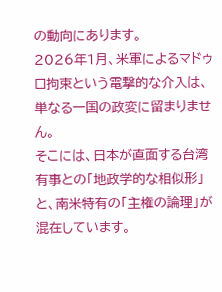の動向にあります。
2026年1月、米軍によるマドゥロ拘束という電撃的な介入は、単なる一国の政変に留まりません。
そこには、日本が直面する台湾有事との「地政学的な相似形」と、南米特有の「主権の論理」が混在しています。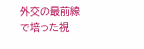外交の最前線で培った視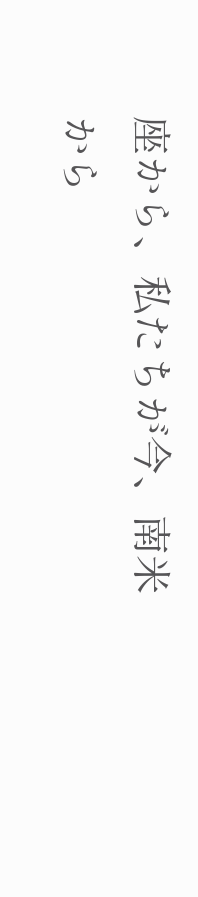座から、私たちが今、南米から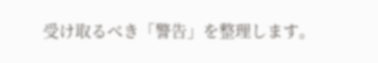受け取るべき「警告」を整理します。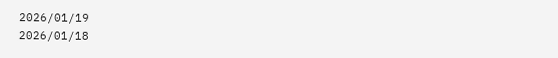2026/01/19
2026/01/18